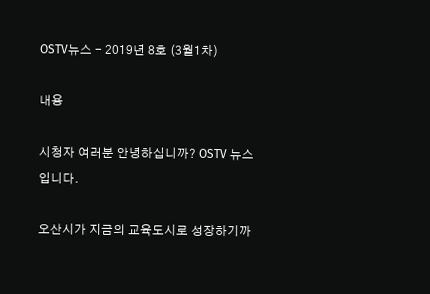OSTV뉴스 - 2019년 8호 (3월1차)

내용

시청자 여러분 안녕하십니까? OSTV 뉴스입니다.

오산시가 지금의 교육도시로 성장하기까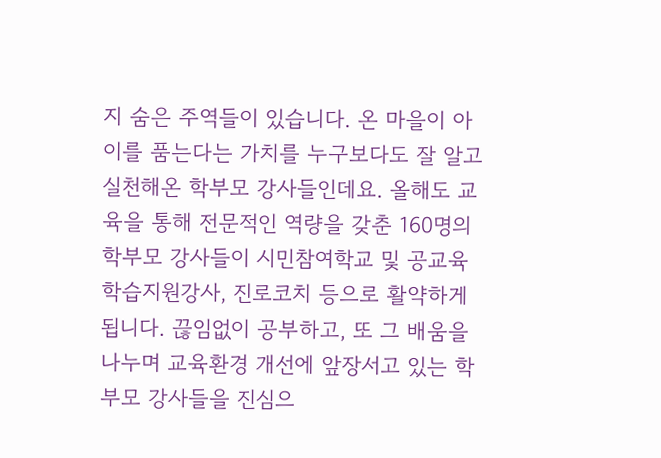지 숨은 주역들이 있습니다. 온 마을이 아이를 품는다는 가치를 누구보다도 잘 알고 실천해온 학부모 강사들인데요. 올해도 교육을 통해 전문적인 역량을 갖춘 160명의 학부모 강사들이 시민참여학교 및 공교육 학습지원강사, 진로코치 등으로 활약하게 됩니다. 끊임없이 공부하고, 또 그 배움을 나누며 교육환경 개선에 앞장서고 있는 학부모 강사들을 진심으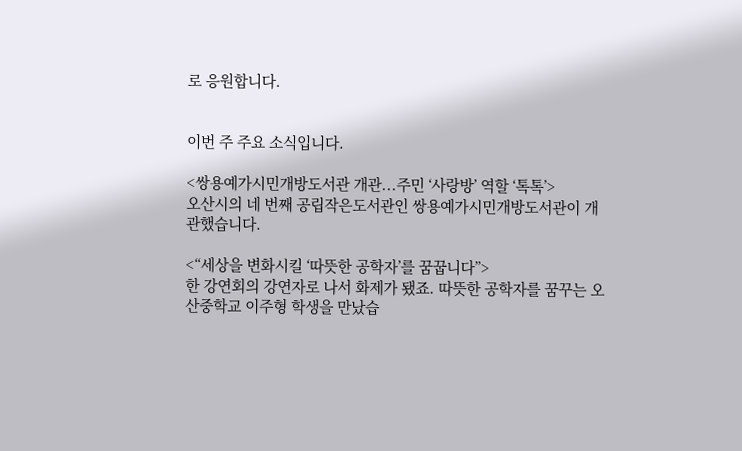로 응원합니다.


이번 주 주요 소식입니다.

<쌍용예가시민개방도서관 개관...주민 ‘사랑방’ 역할 ‘톡톡’>
오산시의 네 번째 공립작은도서관인 쌍용예가시민개방도서관이 개관했습니다.

<“세상을 변화시킬 ‘따뜻한 공학자’를 꿈꿉니다”>
한 강연회의 강연자로 나서 화제가 됐죠. 따뜻한 공학자를 꿈꾸는 오산중학교 이주형 학생을 만났습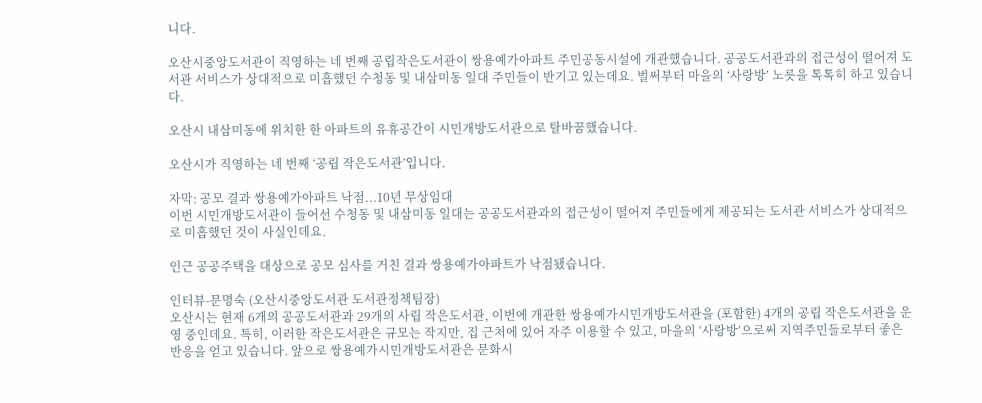니다.

오산시중앙도서관이 직영하는 네 번째 공립작은도서관이 쌍용예가아파트 주민공동시설에 개관했습니다. 공공도서관과의 접근성이 떨어져 도서관 서비스가 상대적으로 미흡했던 수청동 및 내삼미동 일대 주민들이 반기고 있는데요. 벌써부터 마을의 ‘사랑방’ 노릇을 톡톡히 하고 있습니다.

오산시 내삼미동에 위치한 한 아파트의 유휴공간이 시민개방도서관으로 탈바꿈했습니다.

오산시가 직영하는 네 번째 ‘공립 작은도서관’입니다.

자막: 공모 결과 쌍용예가아파트 낙점...10년 무상임대
이번 시민개방도서관이 들어선 수청동 및 내삼미동 일대는 공공도서관과의 접근성이 떨어져 주민들에게 제공되는 도서관 서비스가 상대적으로 미흡했던 것이 사실인데요.

인근 공공주택을 대상으로 공모 심사를 거친 결과 쌍용예가아파트가 낙점됐습니다.

인터뷰-문명숙 (오산시중앙도서관 도서관정책팀장)
오산시는 현재 6개의 공공도서관과 29개의 사립 작은도서관, 이번에 개관한 쌍용예가시민개방도서관을 (포함한) 4개의 공립 작은도서관을 운영 중인데요. 특히, 이러한 작은도서관은 규모는 작지만, 집 근처에 있어 자주 이용할 수 있고, 마을의 ‘사랑방’으로써 지역주민들로부터 좋은 반응을 얻고 있습니다. 앞으로 쌍용예가시민개방도서관은 문화시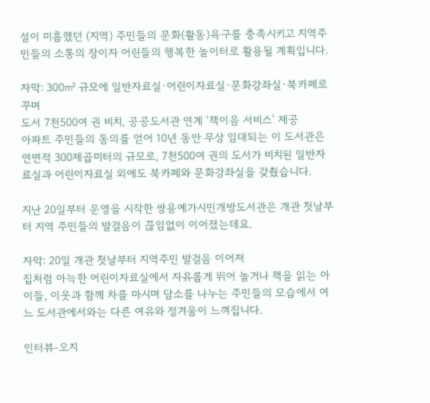설이 미흡했던 (지역) 주민들의 문화(활동)욕구를 충족시키고 지역주민들의 소통의 장이자 어린들의 행복한 놀이터로 활용될 계획입니다.

자막: 300㎡ 규모에 일반자료실·어린이자료실·문화강좌실·북카페로 꾸며
도서 7천500여 권 비치, 공공도서관 연계 ‘책이음 서비스’ 제공
아파트 주민들의 동의를 얻어 10년 동안 무상 임대되는 이 도서관은 연면적 300제곱미터의 규모로, 7천500여 권의 도서가 비치된 일반자료실과 어린이자료실 외에도 북카페와 문화강좌실을 갖췄습니다.

지난 20일부터 운영을 시작한 쌍용예가시민개방도서관은 개관 첫날부터 지역 주민들의 발걸음이 끊임없이 이어졌는데요.

자막: 20일 개관 첫날부터 지역주민 발걸음 이어져
집처럼 아늑한 어린이자료실에서 자유롭게 뛰어 놀거나 책을 읽는 아이들, 이웃과 함께 차를 마시며 담소를 나누는 주민들의 모습에서 여느 도서관에서와는 다른 여유와 정겨움이 느껴집니다.

인터뷰-오지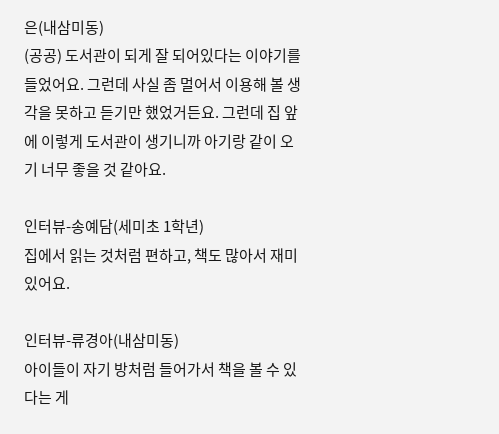은(내삼미동)
(공공) 도서관이 되게 잘 되어있다는 이야기를 들었어요. 그런데 사실 좀 멀어서 이용해 볼 생각을 못하고 듣기만 했었거든요. 그런데 집 앞에 이렇게 도서관이 생기니까 아기랑 같이 오기 너무 좋을 것 같아요.

인터뷰-송예담(세미초 1학년)
집에서 읽는 것처럼 편하고, 책도 많아서 재미있어요.

인터뷰-류경아(내삼미동)
아이들이 자기 방처럼 들어가서 책을 볼 수 있다는 게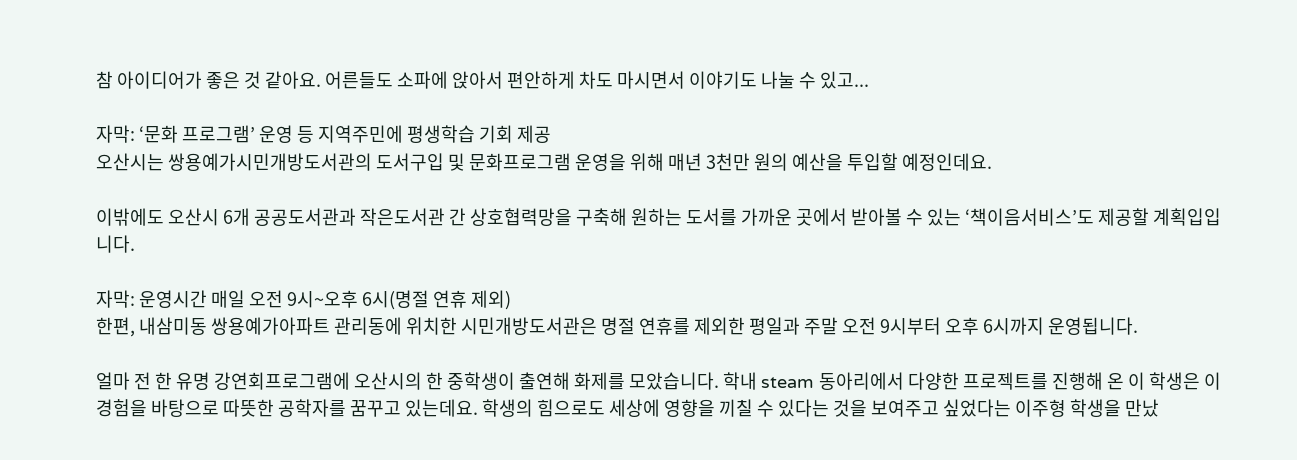참 아이디어가 좋은 것 같아요. 어른들도 소파에 앉아서 편안하게 차도 마시면서 이야기도 나눌 수 있고...

자막: ‘문화 프로그램’ 운영 등 지역주민에 평생학습 기회 제공
오산시는 쌍용예가시민개방도서관의 도서구입 및 문화프로그램 운영을 위해 매년 3천만 원의 예산을 투입할 예정인데요.

이밖에도 오산시 6개 공공도서관과 작은도서관 간 상호협력망을 구축해 원하는 도서를 가까운 곳에서 받아볼 수 있는 ‘책이음서비스’도 제공할 계획입입니다.

자막: 운영시간 매일 오전 9시~오후 6시(명절 연휴 제외)
한편, 내삼미동 쌍용예가아파트 관리동에 위치한 시민개방도서관은 명절 연휴를 제외한 평일과 주말 오전 9시부터 오후 6시까지 운영됩니다.

얼마 전 한 유명 강연회프로그램에 오산시의 한 중학생이 출연해 화제를 모았습니다. 학내 steam 동아리에서 다양한 프로젝트를 진행해 온 이 학생은 이 경험을 바탕으로 따뜻한 공학자를 꿈꾸고 있는데요. 학생의 힘으로도 세상에 영향을 끼칠 수 있다는 것을 보여주고 싶었다는 이주형 학생을 만났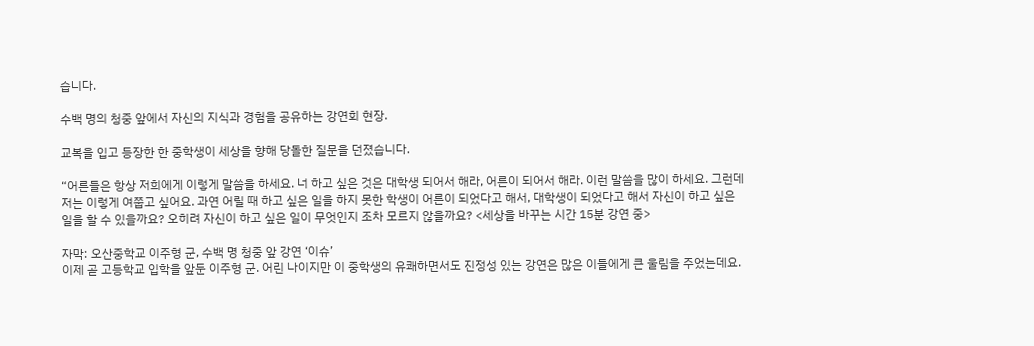습니다.

수백 명의 청중 앞에서 자신의 지식과 경험을 공유하는 강연회 현장.

교복을 입고 등장한 한 중학생이 세상을 향해 당돌한 질문을 던졌습니다.

“어른들은 항상 저희에게 이렇게 말씀을 하세요. 너 하고 싶은 것은 대학생 되어서 해라, 어른이 되어서 해라. 이런 말씀을 많이 하세요. 그런데 저는 이렇게 여쭙고 싶어요. 과연 어릴 때 하고 싶은 일을 하지 못한 학생이 어른이 되었다고 해서, 대학생이 되었다고 해서 자신이 하고 싶은 일을 할 수 있을까요? 오히려 자신이 하고 싶은 일이 무엇인지 조차 모르지 않을까요? <세상을 바꾸는 시간 15분 강연 중>

자막: 오산중학교 이주형 군, 수백 명 청중 앞 강연 ‘이슈’
이제 곧 고등학교 입학을 앞둔 이주형 군. 어린 나이지만 이 중학생의 유쾌하면서도 진정성 있는 강연은 많은 이들에게 큰 울림을 주었는데요.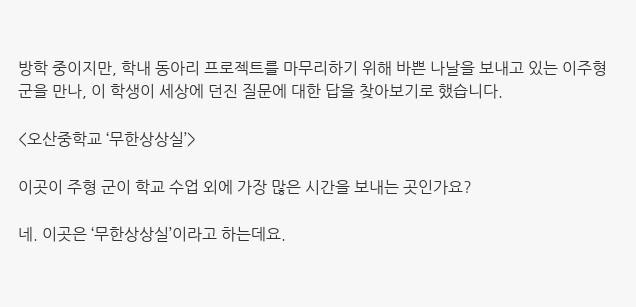방학 중이지만, 학내 동아리 프로젝트를 마무리하기 위해 바쁜 나날을 보내고 있는 이주형 군을 만나, 이 학생이 세상에 던진 질문에 대한 답을 찾아보기로 했습니다.

<오산중학교 ‘무한상상실’>

이곳이 주형 군이 학교 수업 외에 가장 많은 시간을 보내는 곳인가요?

네. 이곳은 ‘무한상상실’이라고 하는데요.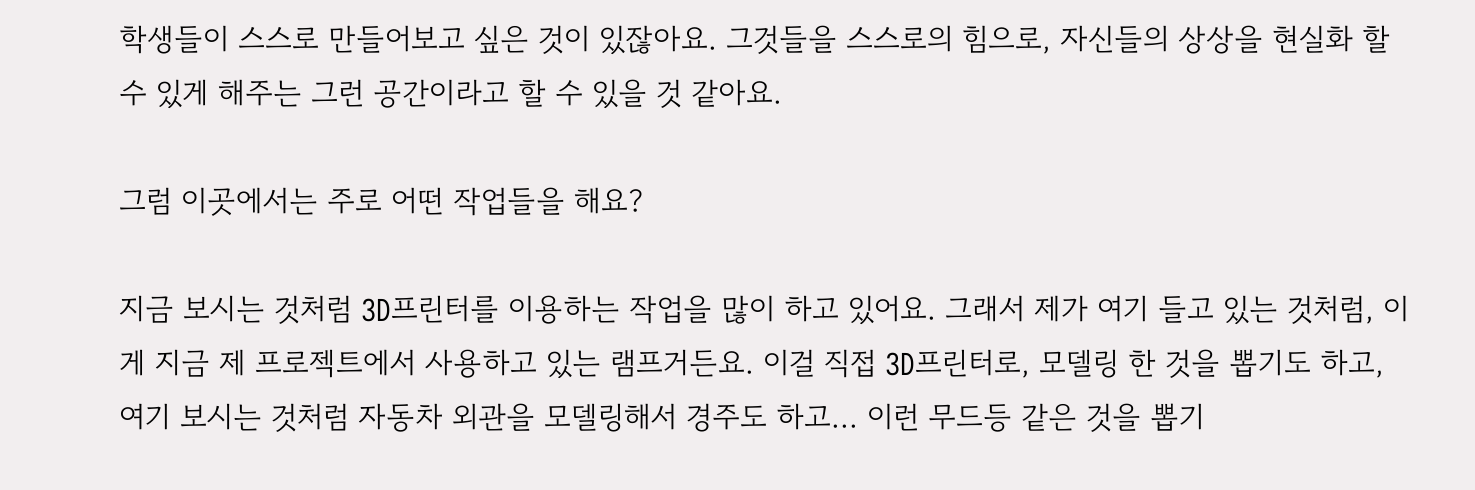학생들이 스스로 만들어보고 싶은 것이 있잖아요. 그것들을 스스로의 힘으로, 자신들의 상상을 현실화 할 수 있게 해주는 그런 공간이라고 할 수 있을 것 같아요.

그럼 이곳에서는 주로 어떤 작업들을 해요?

지금 보시는 것처럼 3D프린터를 이용하는 작업을 많이 하고 있어요. 그래서 제가 여기 들고 있는 것처럼, 이게 지금 제 프로젝트에서 사용하고 있는 램프거든요. 이걸 직접 3D프린터로, 모델링 한 것을 뽑기도 하고, 여기 보시는 것처럼 자동차 외관을 모델링해서 경주도 하고... 이런 무드등 같은 것을 뽑기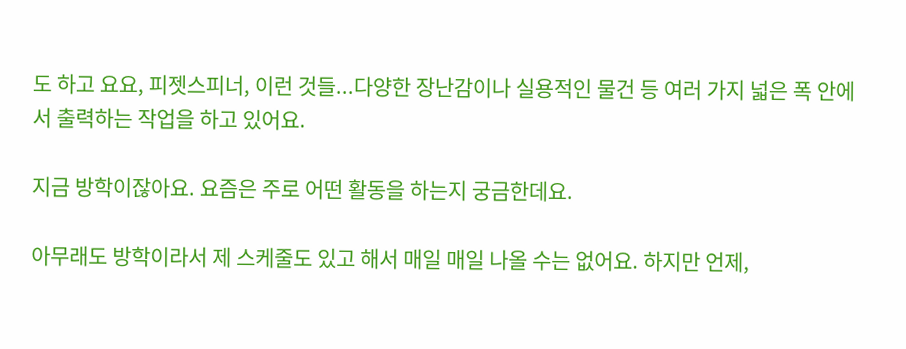도 하고 요요, 피젯스피너, 이런 것들...다양한 장난감이나 실용적인 물건 등 여러 가지 넓은 폭 안에서 출력하는 작업을 하고 있어요.

지금 방학이잖아요. 요즘은 주로 어떤 활동을 하는지 궁금한데요.

아무래도 방학이라서 제 스케줄도 있고 해서 매일 매일 나올 수는 없어요. 하지만 언제,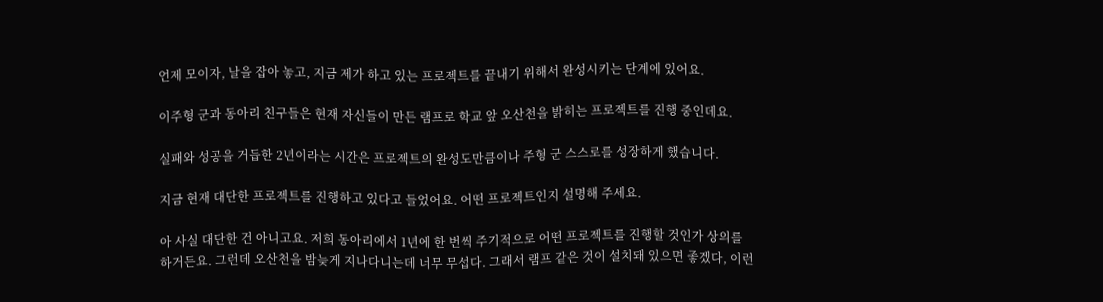언제 모이자, 날을 잡아 놓고, 지금 제가 하고 있는 프로젝트를 끝내기 위해서 완성시키는 단계에 있어요.

이주형 군과 동아리 친구들은 현재 자신들이 만든 램프로 학교 앞 오산천을 밝히는 프로젝트를 진행 중인데요.

실패와 성공을 거듭한 2년이라는 시간은 프로젝트의 완성도만큼이나 주형 군 스스로를 성장하게 했습니다.

지금 현재 대단한 프로젝트를 진행하고 있다고 들었어요. 어떤 프로젝트인지 설명해 주세요.

아 사실 대단한 건 아니고요. 저희 동아리에서 1년에 한 번씩 주기적으로 어떤 프로젝트를 진행할 것인가 상의를 하거든요. 그런데 오산천을 밤늦게 지나다니는데 너무 무섭다. 그래서 램프 같은 것이 설치돼 있으면 좋겠다, 이런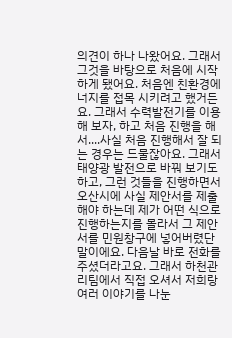의견이 하나 나왔어요. 그래서 그것을 바탕으로 처음에 시작하게 됐어요. 처음엔 친환경에너지를 접목 시키려고 했거든요. 그래서 수력발전기를 이용해 보자, 하고 처음 진행을 해서....사실 처음 진행해서 잘 되는 경우는 드물잖아요. 그래서 태양광 발전으로 바꿔 보기도 하고, 그런 것들을 진행하면서 오산시에 사실 제안서를 제출해야 하는데 제가 어떤 식으로 진행하는지를 몰라서 그 제안서를 민원창구에 넣어버렸단 말이에요. 다음날 바로 전화를 주셨더라고요. 그래서 하천관리팀에서 직접 오셔서 저희랑 여러 이야기를 나눈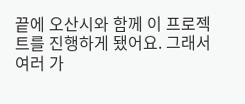끝에 오산시와 함께 이 프로젝트를 진행하게 됐어요. 그래서 여러 가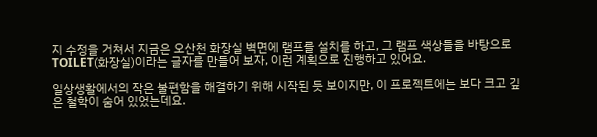지 수정을 거쳐서 지금은 오산천 화장실 벽면에 램프를 설치를 하고, 그 램프 색상들을 바탕으로 TOILET(화장실)이라는 글자를 만들어 보자, 이런 계획으로 진행하고 있어요.

일상생활에서의 작은 불편함을 해결하기 위해 시작된 듯 보이지만, 이 프로젝트에는 보다 크고 깊은 철학이 숨어 있었는데요.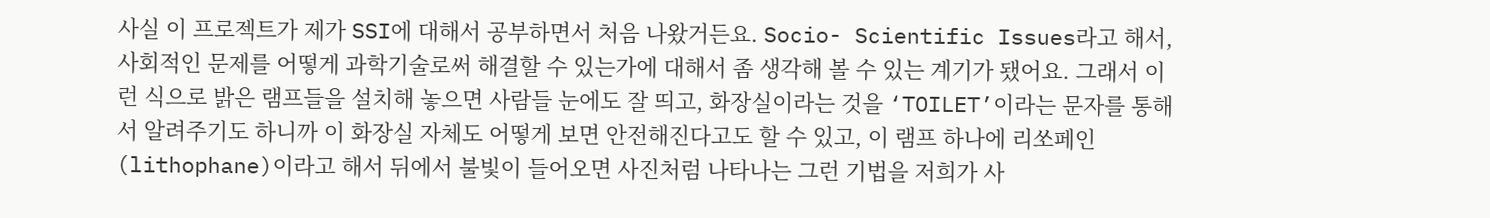사실 이 프로젝트가 제가 SSI에 대해서 공부하면서 처음 나왔거든요. Socio- Scientific Issues라고 해서, 사회적인 문제를 어떻게 과학기술로써 해결할 수 있는가에 대해서 좀 생각해 볼 수 있는 계기가 됐어요. 그래서 이런 식으로 밝은 램프들을 설치해 놓으면 사람들 눈에도 잘 띄고, 화장실이라는 것을 ‘TOILET’이라는 문자를 통해서 알려주기도 하니까 이 화장실 자체도 어떻게 보면 안전해진다고도 할 수 있고, 이 램프 하나에 리쏘페인(lithophane)이라고 해서 뒤에서 불빛이 들어오면 사진처럼 나타나는 그런 기법을 저희가 사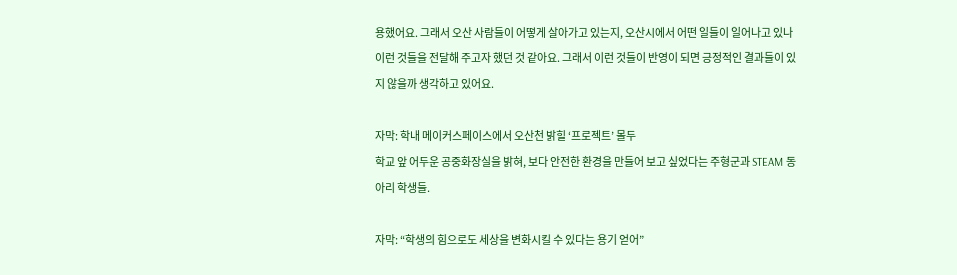용했어요. 그래서 오산 사람들이 어떻게 살아가고 있는지, 오산시에서 어떤 일들이 일어나고 있나 이런 것들을 전달해 주고자 했던 것 같아요. 그래서 이런 것들이 반영이 되면 긍정적인 결과들이 있지 않을까 생각하고 있어요.

자막: 학내 메이커스페이스에서 오산천 밝힐 ‘프로젝트’ 몰두
학교 앞 어두운 공중화장실을 밝혀, 보다 안전한 환경을 만들어 보고 싶었다는 주형군과 STEAM 동아리 학생들.

자막: “학생의 힘으로도 세상을 변화시킬 수 있다는 용기 얻어”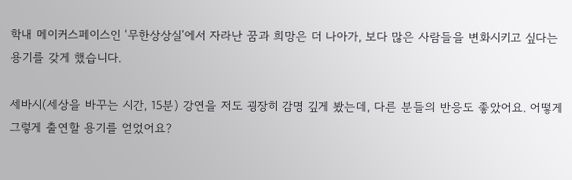학내 메이커스페이스인 ‘무한상상실’에서 자라난 꿈과 희망은 더 나아가, 보다 많은 사람들을 변화시키고 싶다는 용기를 갖게 했습니다.

세바시(세상을 바꾸는 시간, 15분) 강연을 저도 굉장히 감명 깊게 봤는데, 다른 분들의 반응도 좋았어요. 어떻게 그렇게 출연할 용기를 얻었어요?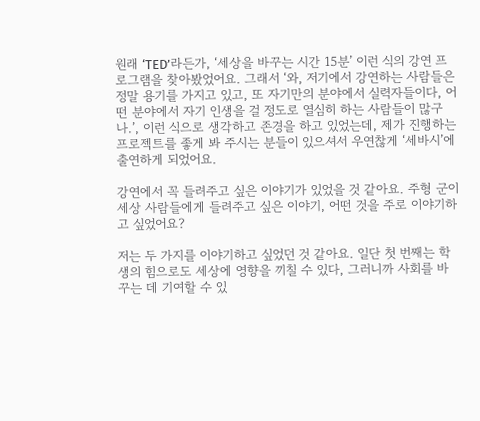원래 ‘TED’라든가, ‘세상을 바꾸는 시간 15분’ 이런 식의 강연 프로그램을 찾아봤었어요. 그래서 ‘와, 저기에서 강연하는 사람들은 정말 용기를 가지고 있고, 또 자기만의 분야에서 실력자들이다, 어떤 분야에서 자기 인생을 걸 정도로 열심히 하는 사람들이 많구나.’, 이런 식으로 생각하고 존경을 하고 있었는데, 제가 진행하는 프로젝트를 좋게 봐 주시는 분들이 있으셔서 우연찮게 ‘세바시’에 출연하게 되었어요.

강연에서 꼭 들려주고 싶은 이야기가 있었을 것 같아요. 주형 군이 세상 사람들에게 들려주고 싶은 이야기, 어떤 것을 주로 이야기하고 싶었어요?

저는 두 가지를 이야기하고 싶었던 것 같아요. 일단 첫 번째는 학생의 힘으로도 세상에 영향을 끼칠 수 있다, 그러니까 사회를 바꾸는 데 기여할 수 있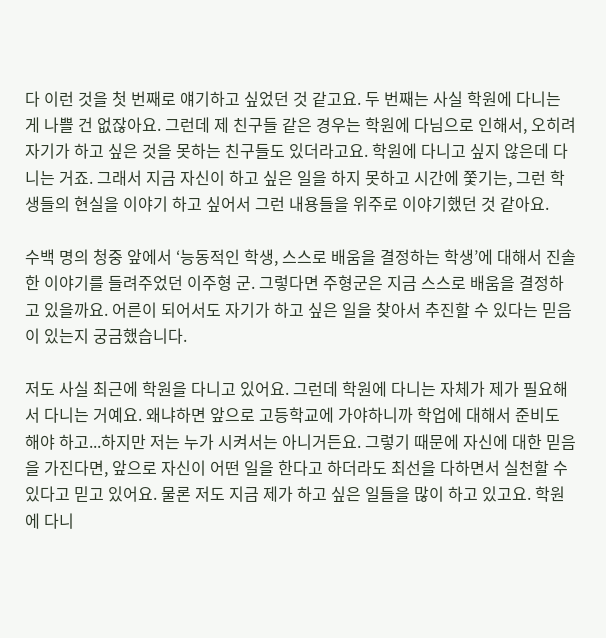다 이런 것을 첫 번째로 얘기하고 싶었던 것 같고요. 두 번째는 사실 학원에 다니는 게 나쁠 건 없잖아요. 그런데 제 친구들 같은 경우는 학원에 다님으로 인해서, 오히려 자기가 하고 싶은 것을 못하는 친구들도 있더라고요. 학원에 다니고 싶지 않은데 다니는 거죠. 그래서 지금 자신이 하고 싶은 일을 하지 못하고 시간에 쫓기는, 그런 학생들의 현실을 이야기 하고 싶어서 그런 내용들을 위주로 이야기했던 것 같아요.

수백 명의 청중 앞에서 ‘능동적인 학생, 스스로 배움을 결정하는 학생’에 대해서 진솔한 이야기를 들려주었던 이주형 군. 그렇다면 주형군은 지금 스스로 배움을 결정하고 있을까요. 어른이 되어서도 자기가 하고 싶은 일을 찾아서 추진할 수 있다는 믿음이 있는지 궁금했습니다.

저도 사실 최근에 학원을 다니고 있어요. 그런데 학원에 다니는 자체가 제가 필요해서 다니는 거예요. 왜냐하면 앞으로 고등학교에 가야하니까 학업에 대해서 준비도 해야 하고...하지만 저는 누가 시켜서는 아니거든요. 그렇기 때문에 자신에 대한 믿음을 가진다면, 앞으로 자신이 어떤 일을 한다고 하더라도 최선을 다하면서 실천할 수 있다고 믿고 있어요. 물론 저도 지금 제가 하고 싶은 일들을 많이 하고 있고요. 학원에 다니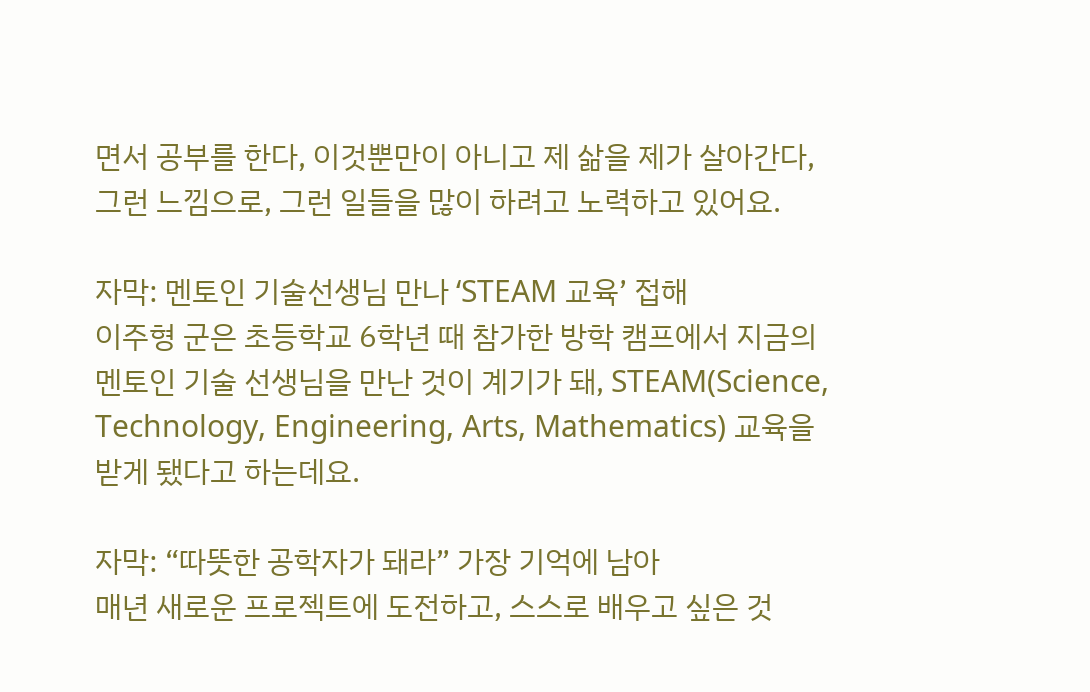면서 공부를 한다, 이것뿐만이 아니고 제 삶을 제가 살아간다, 그런 느낌으로, 그런 일들을 많이 하려고 노력하고 있어요.

자막: 멘토인 기술선생님 만나 ‘STEAM 교육’ 접해
이주형 군은 초등학교 6학년 때 참가한 방학 캠프에서 지금의 멘토인 기술 선생님을 만난 것이 계기가 돼, STEAM(Science, Technology, Engineering, Arts, Mathematics) 교육을 받게 됐다고 하는데요.

자막: “따뜻한 공학자가 돼라” 가장 기억에 남아
매년 새로운 프로젝트에 도전하고, 스스로 배우고 싶은 것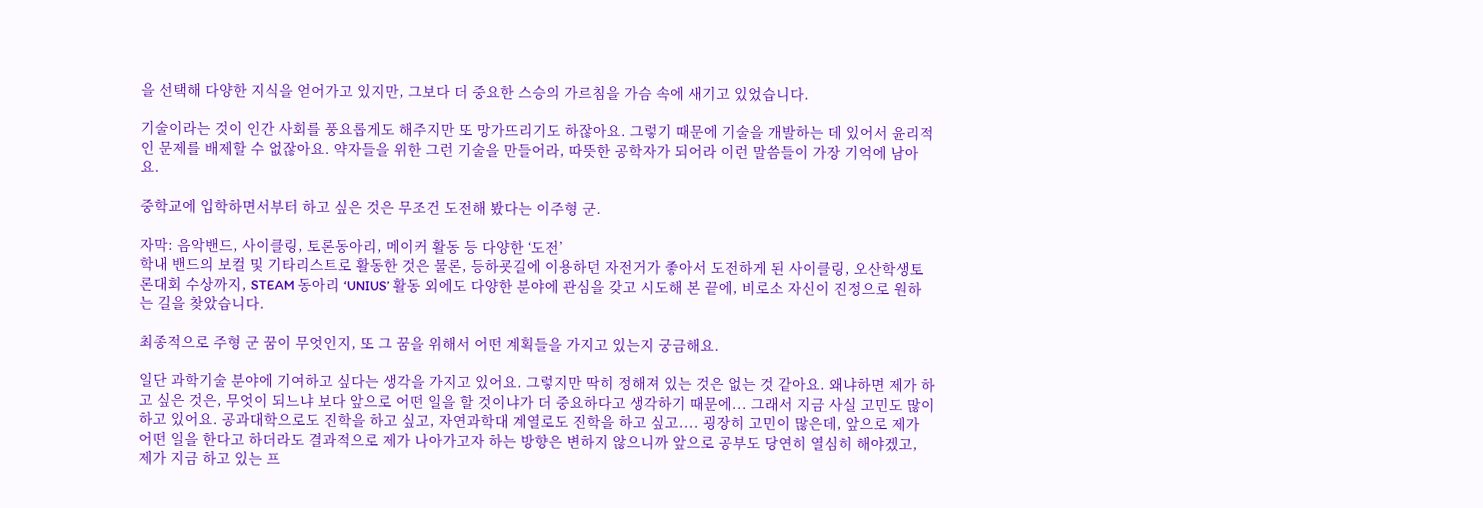을 선택해 다양한 지식을 얻어가고 있지만, 그보다 더 중요한 스승의 가르침을 가슴 속에 새기고 있었습니다.

기술이라는 것이 인간 사회를 풍요롭게도 해주지만 또 망가뜨리기도 하잖아요. 그렇기 때문에 기술을 개발하는 데 있어서 윤리적인 문제를 배제할 수 없잖아요. 약자들을 위한 그런 기술을 만들어라, 따뜻한 공학자가 되어라 이런 말씀들이 가장 기억에 남아요.

중학교에 입학하면서부터 하고 싶은 것은 무조건 도전해 봤다는 이주형 군.

자막: 음악밴드, 사이클링, 토론동아리, 메이커 활동 등 다양한 ‘도전’
학내 밴드의 보컬 및 기타리스트로 활동한 것은 물론, 등하굣길에 이용하던 자전거가 좋아서 도전하게 된 사이클링, 오산학생토론대회 수상까지, STEAM 동아리 ‘UNIUS’ 활동 외에도 다양한 분야에 관심을 갖고 시도해 본 끝에, 비로소 자신이 진정으로 원하는 길을 찾았습니다.

최종적으로 주형 군 꿈이 무엇인지, 또 그 꿈을 위해서 어떤 계획들을 가지고 있는지 궁금해요.

일단 과학기술 분야에 기여하고 싶다는 생각을 가지고 있어요. 그렇지만 딱히 정해져 있는 것은 없는 것 같아요. 왜냐하면 제가 하고 싶은 것은, 무엇이 되느냐 보다 앞으로 어떤 일을 할 것이냐가 더 중요하다고 생각하기 때문에... 그래서 지금 사실 고민도 많이 하고 있어요. 공과대학으로도 진학을 하고 싶고, 자연과학대 계열로도 진학을 하고 싶고.... 굉장히 고민이 많은데, 앞으로 제가 어떤 일을 한다고 하더라도 결과적으로 제가 나아가고자 하는 방향은 변하지 않으니까 앞으로 공부도 당연히 열심히 해야겠고, 제가 지금 하고 있는 프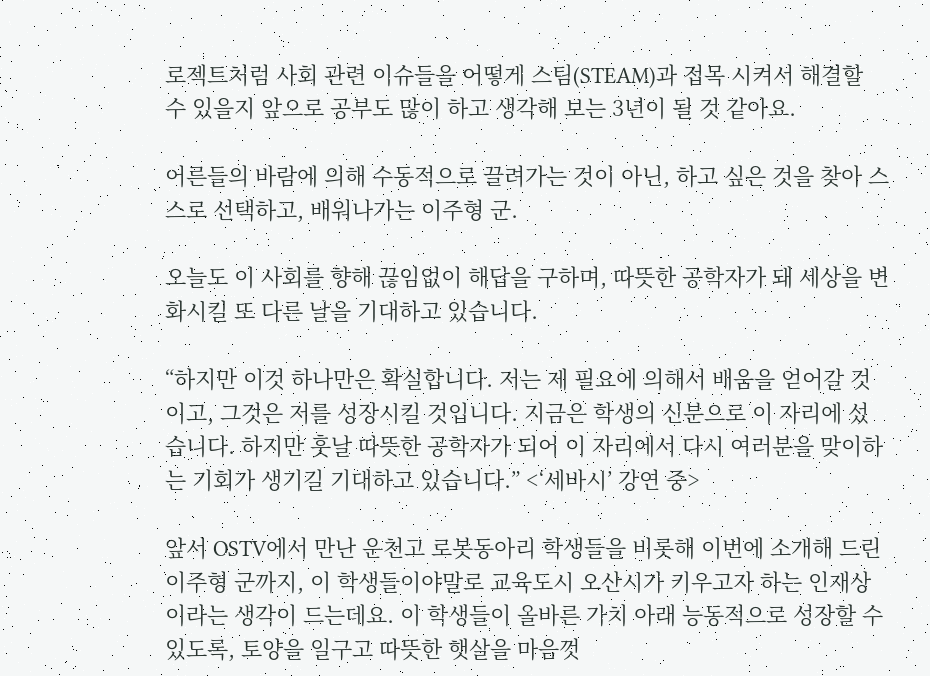로젝트처럼 사회 관련 이슈들을 어떻게 스팀(STEAM)과 접목 시켜서 해결할 수 있을지 앞으로 공부도 많이 하고 생각해 보는 3년이 될 것 같아요.

어른들의 바람에 의해 수동적으로 끌려가는 것이 아닌, 하고 싶은 것을 찾아 스스로 선택하고, 배워나가는 이주형 군.

오늘도 이 사회를 향해 끊임없이 해답을 구하며, 따뜻한 공학자가 돼 세상을 변화시킬 또 다른 날을 기대하고 있습니다.

“하지만 이것 하나만은 확실합니다. 저는 제 필요에 의해서 배움을 얻어갈 것이고, 그것은 저를 성장시킬 것입니다. 지금은 학생의 신분으로 이 자리에 섰습니다. 하지만 훗날 따뜻한 공학자가 되어 이 자리에서 다시 여러분을 맞이하는 기회가 생기길 기대하고 있습니다.” <‘세바시’ 강연 중>

앞서 OSTV에서 만난 운천고 로봇동아리 학생들을 비롯해 이번에 소개해 드린 이주형 군까지, 이 학생들이야말로 교육도시 오산시가 키우고자 하는 인재상이라는 생각이 드는데요. 이 학생들이 올바른 가치 아래 능동적으로 성장할 수 있도록, 토양을 일구고 따뜻한 햇살을 마음껏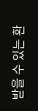받을 수 있는 환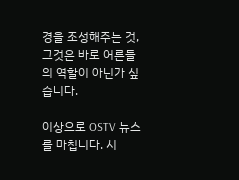경을 조성해주는 것, 그것은 바로 어른들의 역할이 아닌가 싶습니다.

이상으로 OSTV 뉴스를 마칩니다. 시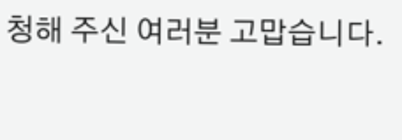청해 주신 여러분 고맙습니다.